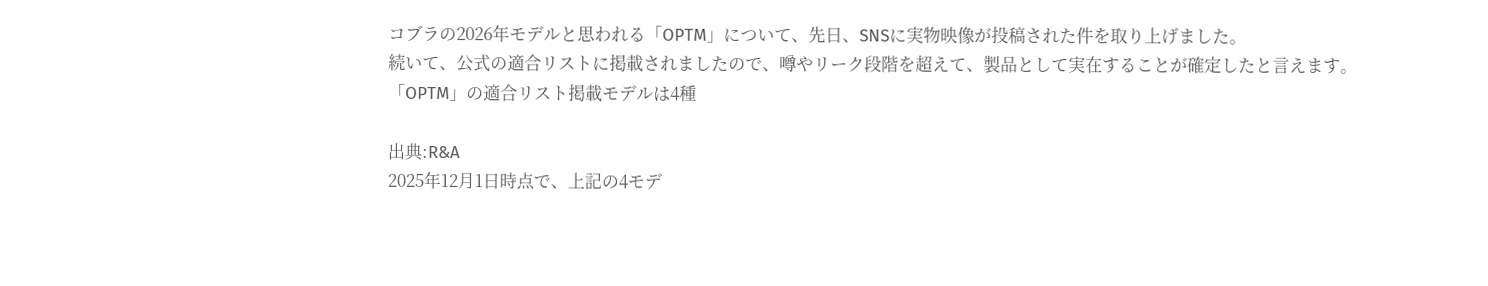コブラの2026年モデルと思われる「OPTM」について、先日、SNSに実物映像が投稿された件を取り上げました。
続いて、公式の適合リストに掲載されましたので、噂やリーク段階を超えて、製品として実在することが確定したと言えます。
「OPTM」の適合リスト掲載モデルは4種

出典:R&A
2025年12月1日時点で、上記の4モデ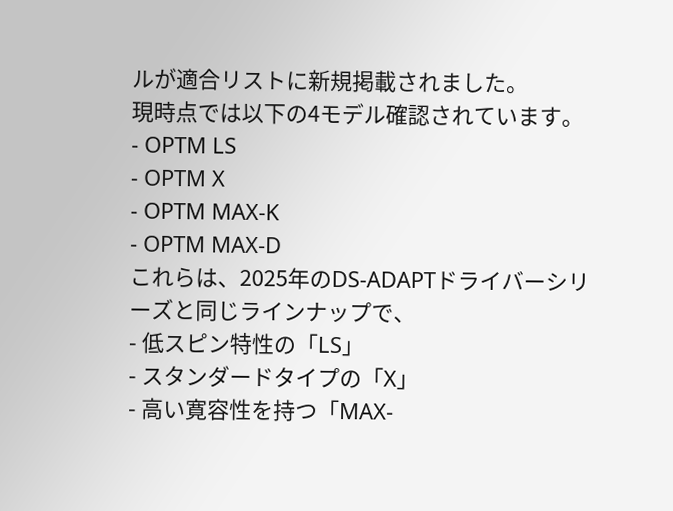ルが適合リストに新規掲載されました。
現時点では以下の4モデル確認されています。
- OPTM LS
- OPTM X
- OPTM MAX-K
- OPTM MAX-D
これらは、2025年のDS-ADAPTドライバーシリーズと同じラインナップで、
- 低スピン特性の「LS」
- スタンダードタイプの「X」
- 高い寛容性を持つ「MAX‐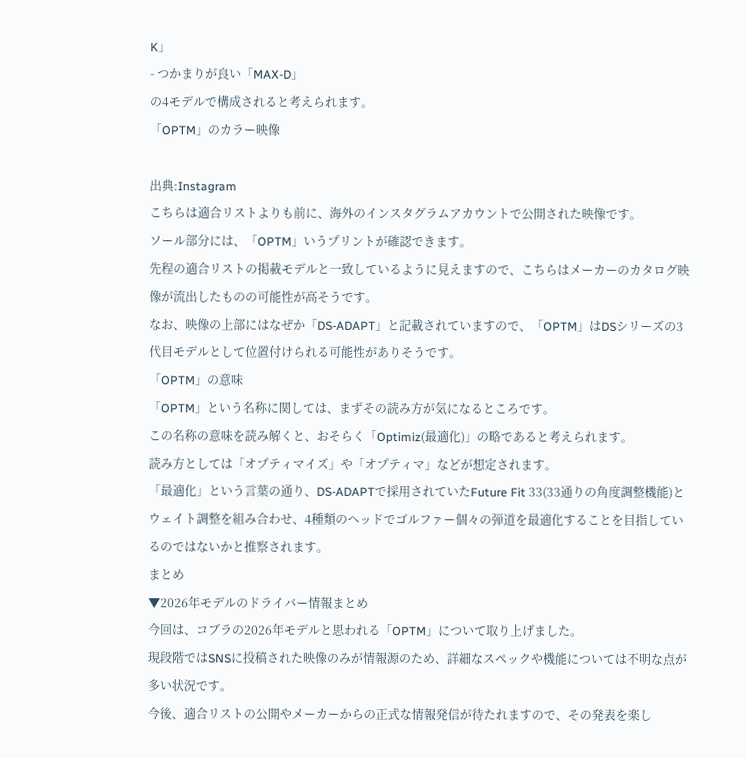K」
- つかまりが良い「MAX‐D」
の4モデルで構成されると考えられます。
「OPTM」のカラー映像

出典:Instagram
こちらは適合リストよりも前に、海外のインスタグラムアカウントで公開された映像です。
ソール部分には、「OPTM」いうプリントが確認できます。
先程の適合リストの掲載モデルと一致しているように見えますので、こちらはメーカーのカタログ映像が流出したものの可能性が高そうです。
なお、映像の上部にはなぜか「DS‐ADAPT」と記載されていますので、「OPTM」はDSシリーズの3代目モデルとして位置付けられる可能性がありそうです。
「OPTM」の意味
「OPTM」という名称に関しては、まずその読み方が気になるところです。
この名称の意味を読み解くと、おそらく「Optimiz(最適化)」の略であると考えられます。
読み方としては「オプティマイズ」や「オプティマ」などが想定されます。
「最適化」という言葉の通り、DS-ADAPTで採用されていたFuture Fit 33(33通りの角度調整機能)とウェイト調整を組み合わせ、4種類のヘッドでゴルファー個々の弾道を最適化することを目指しているのではないかと推察されます。
まとめ
▼2026年モデルのドライバー情報まとめ
今回は、コブラの2026年モデルと思われる「OPTM」について取り上げました。
現段階ではSNSに投稿された映像のみが情報源のため、詳細なスペックや機能については不明な点が多い状況です。
今後、適合リストの公開やメーカーからの正式な情報発信が待たれますので、その発表を楽し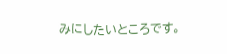みにしたいところです。